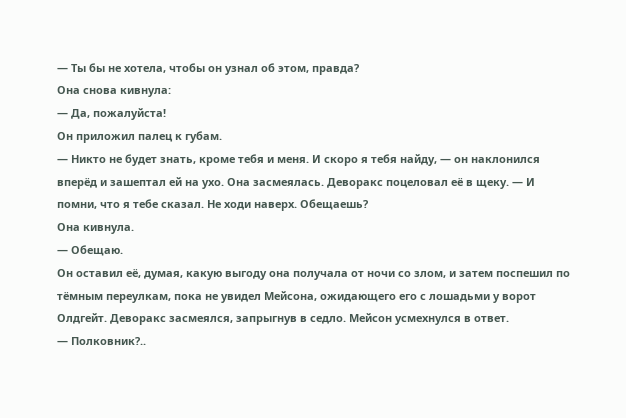— Ты бы не хотела, чтобы он узнал об этом, правда?
Она снова кивнула:
— Да, пожалуйста!
Он приложил палец к губам.
— Никто не будет знать, кроме тебя и меня. И скоро я тебя найду, — он наклонился вперёд и зашептал ей на ухо. Она засмеялась. Деворакс поцеловал её в щеку. — И помни, что я тебе сказал. Не ходи наверх. Обещаешь?
Она кивнула.
— Обещаю.
Он оставил её, думая, какую выгоду она получала от ночи со злом, и затем поспешил по тёмным переулкам, пока не увидел Мейсона, ожидающего его с лошадьми у ворот Олдгейт. Деворакс засмеялся, запрыгнув в седло. Мейсон усмехнулся в ответ.
— Полковник?..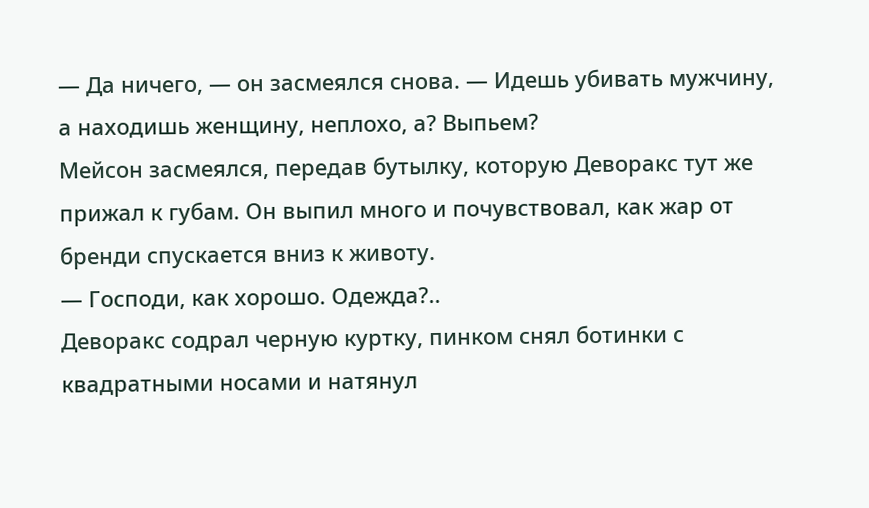— Да ничего, — он засмеялся снова. — Идешь убивать мужчину, а находишь женщину, неплохо, а? Выпьем?
Мейсон засмеялся, передав бутылку, которую Деворакс тут же прижал к губам. Он выпил много и почувствовал, как жар от бренди спускается вниз к животу.
— Господи, как хорошо. Одежда?..
Деворакс содрал черную куртку, пинком снял ботинки с квадратными носами и натянул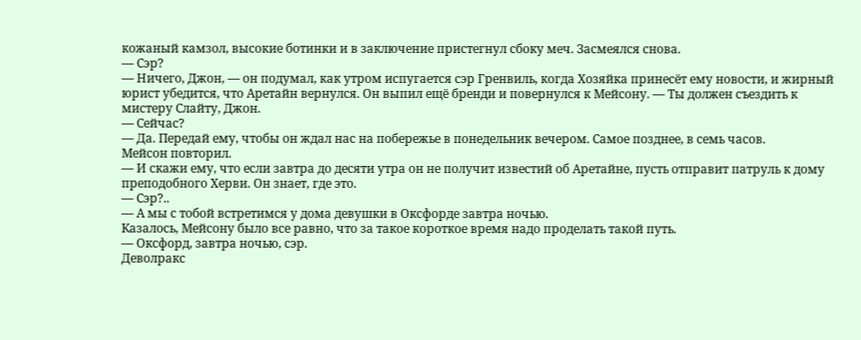кожаный камзол, высокие ботинки и в заключение пристегнул сбоку меч. Засмеялся снова.
— Сэр?
— Ничего, Джон, — он подумал, как утром испугается сэр Гренвиль, когда Хозяйка принесёт ему новости, и жирный юрист убедится, что Аретайн вернулся. Он выпил ещё бренди и повернулся к Мейсону. — Ты должен съездить к мистеру Слайту, Джон.
— Сейчас?
— Да. Передай ему, чтобы он ждал нас на побережье в понедельник вечером. Самое позднее, в семь часов.
Мейсон повторил.
— И скажи ему, что если завтра до десяти утра он не получит известий об Аретайне, пусть отправит патруль к дому преподобного Херви. Он знает, где это.
— Сэр?..
— А мы с тобой встретимся у дома девушки в Оксфорде завтра ночью.
Казалось, Мейсону было все равно, что за такое короткое время надо проделать такой путь.
— Оксфорд, завтра ночью, сэр.
Деволракс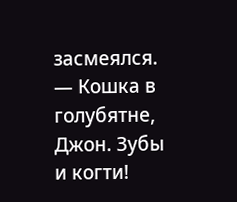засмеялся.
— Кошка в голубятне, Джон. Зубы и когти!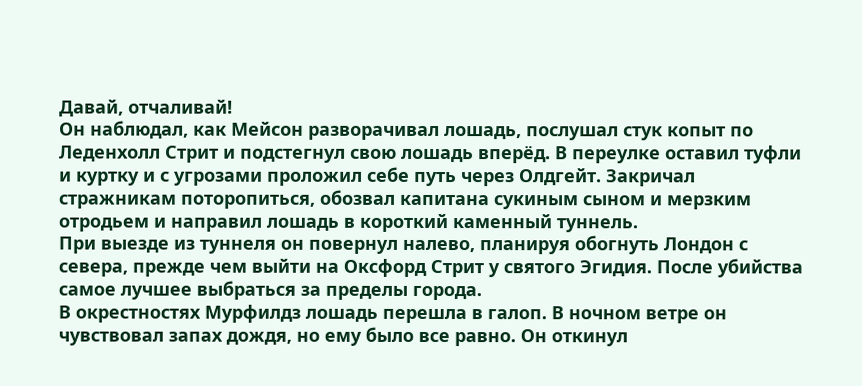Давай, отчаливай!
Он наблюдал, как Мейсон разворачивал лошадь, послушал стук копыт по Леденхолл Стрит и подстегнул свою лошадь вперёд. В переулке оставил туфли и куртку и с угрозами проложил себе путь через Олдгейт. Закричал стражникам поторопиться, обозвал капитана сукиным сыном и мерзким отродьем и направил лошадь в короткий каменный туннель.
При выезде из туннеля он повернул налево, планируя обогнуть Лондон с севера, прежде чем выйти на Оксфорд Стрит у святого Эгидия. После убийства самое лучшее выбраться за пределы города.
В окрестностях Мурфилдз лошадь перешла в галоп. В ночном ветре он чувствовал запах дождя, но ему было все равно. Он откинул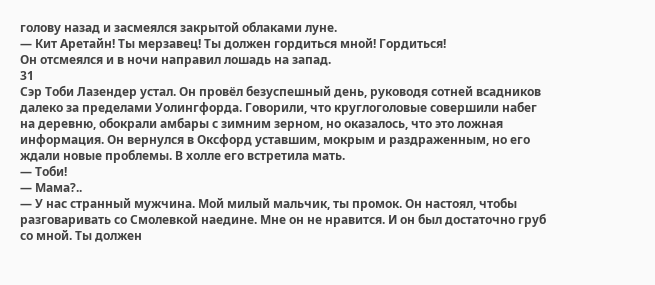голову назад и засмеялся закрытой облаками луне.
— Кит Аретайн! Ты мерзавец! Ты должен гордиться мной! Гордиться!
Он отсмеялся и в ночи направил лошадь на запад.
31
Сэр Тоби Лазендер устал. Он провёл безуспешный день, руководя сотней всадников далеко за пределами Уолингфорда. Говорили, что круглоголовые совершили набег на деревню, обокрали амбары с зимним зерном, но оказалось, что это ложная информация. Он вернулся в Оксфорд уставшим, мокрым и раздраженным, но его ждали новые проблемы. В холле его встретила мать.
— Тоби!
— Мама?..
— У нас странный мужчина. Мой милый мальчик, ты промок. Он настоял, чтобы разговаривать со Смолевкой наедине. Мне он не нравится. И он был достаточно груб со мной. Ты должен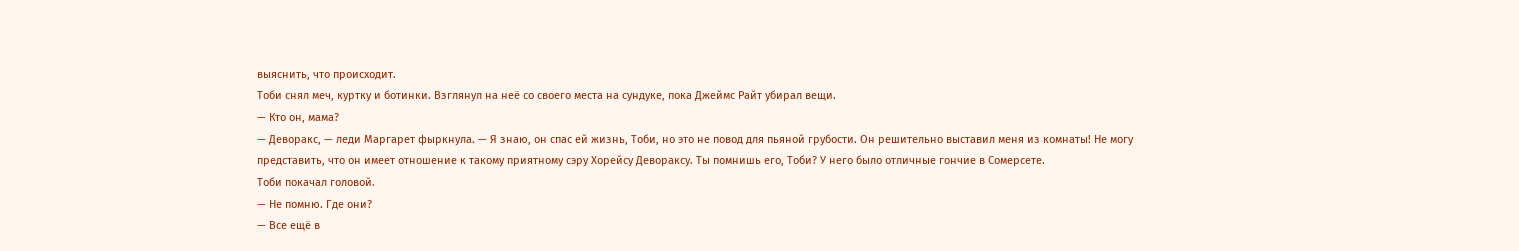выяснить, что происходит.
Тоби снял меч, куртку и ботинки. Взглянул на неё со своего места на сундуке, пока Джеймс Райт убирал вещи.
— Кто он, мама?
— Деворакс, — леди Маргарет фыркнула. — Я знаю, он спас ей жизнь, Тоби, но это не повод для пьяной грубости. Он решительно выставил меня из комнаты! Не могу представить, что он имеет отношение к такому приятному сэру Хорейсу Девораксу. Ты помнишь его, Тоби? У него было отличные гончие в Сомерсете.
Тоби покачал головой.
— Не помню. Где они?
— Все ещё в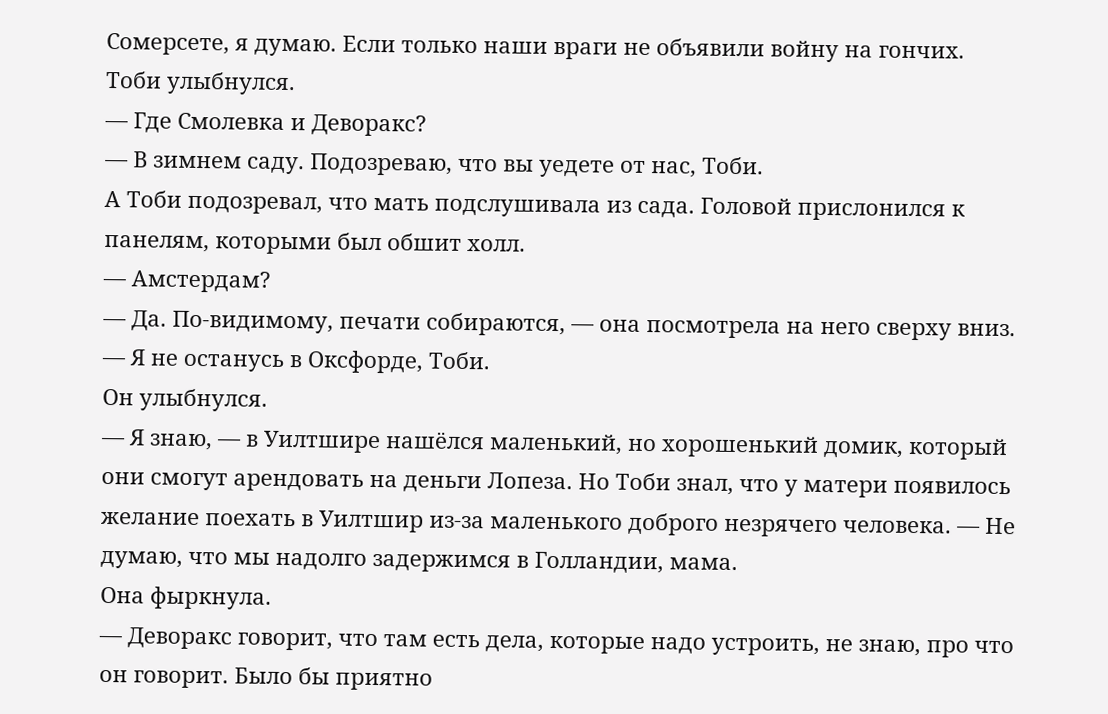Сомерсете, я думаю. Если только наши враги не объявили войну на гончих.
Тоби улыбнулся.
— Где Смолевка и Деворакс?
— В зимнем саду. Подозреваю, что вы уедете от нас, Тоби.
А Тоби подозревал, что мать подслушивала из сада. Головой прислонился к панелям, которыми был обшит холл.
— Амстердам?
— Да. По-видимому, печати собираются, — она посмотрела на него сверху вниз. — Я не останусь в Оксфорде, Тоби.
Он улыбнулся.
— Я знаю, — в Уилтшире нашёлся маленький, но хорошенький домик, который они смогут арендовать на деньги Лопеза. Но Тоби знал, что у матери появилось желание поехать в Уилтшир из-за маленького доброго незрячего человека. — Не думаю, что мы надолго задержимся в Голландии, мама.
Она фыркнула.
— Деворакс говорит, что там есть дела, которые надо устроить, не знаю, про что он говорит. Было бы приятно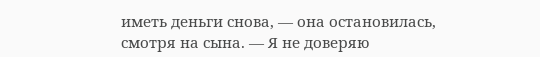иметь деньги снова, — она остановилась, смотря на сына. — Я не доверяю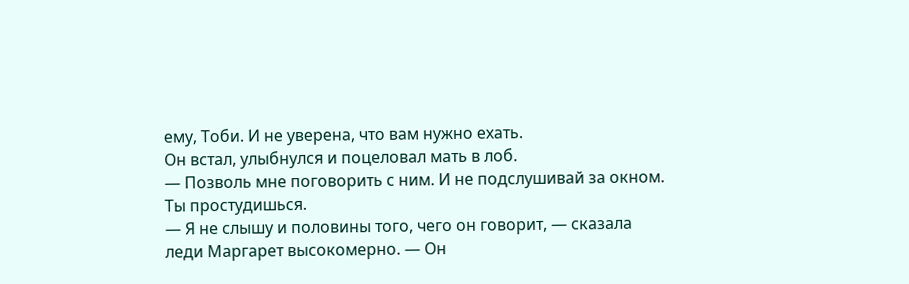ему, Тоби. И не уверена, что вам нужно ехать.
Он встал, улыбнулся и поцеловал мать в лоб.
— Позволь мне поговорить с ним. И не подслушивай за окном. Ты простудишься.
— Я не слышу и половины того, чего он говорит, — сказала леди Маргарет высокомерно. — Он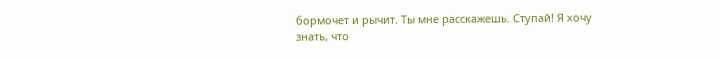бормочет и рычит. Ты мне расскажешь. Ступай! Я хочу знать, что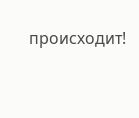происходит!